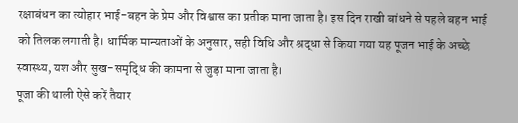रक्षाबंधन का त्योहार भाई-बहन के प्रेम और विश्वास का प्रतीक माना जाता है। इस दिन राखी बांधने से पहले बहन भाई को तिलक लगाती है। धार्मिक मान्यताओं के अनुसार, सही विधि और श्रद्धा से किया गया यह पूजन भाई के अच्छे स्वास्थ्य, यश और सुख-समृद्धि की कामना से जुड़ा माना जाता है।
पूजा की थाली ऐसे करें तैयार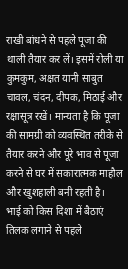राखी बांधने से पहले पूजा की थाली तैयार कर लें। इसमें रोली या कुमकुम, अक्षत यानी साबुत चावल, चंदन, दीपक, मिठाई और रक्षासूत्र रखें। मान्यता है कि पूजा की सामग्री को व्यवस्थित तरीके से तैयार करने और पूरे भाव से पूजा करने से घर में सकारात्मक माहौल और खुशहाली बनी रहती है।
भाई को किस दिशा में बैठाएं
तिलक लगाने से पहले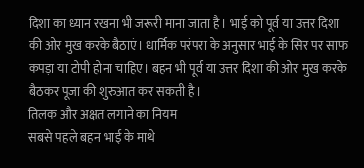दिशा का ध्यान रखना भी जरूरी माना जाता है। भाई को पूर्व या उत्तर दिशा की ओर मुख करके बैठाएं। धार्मिक परंपरा के अनुसार भाई के सिर पर साफ कपड़ा या टोपी होना चाहिए। बहन भी पूर्व या उत्तर दिशा की ओर मुख करके बैठकर पूजा की शुरुआत कर सकती है।
तिलक और अक्षत लगाने का नियम
सबसे पहले बहन भाई के माथे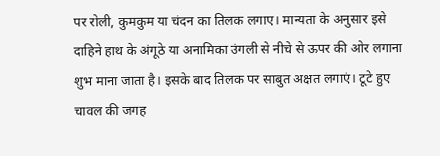पर रोली, कुमकुम या चंदन का तिलक लगाए। मान्यता के अनुसार इसे दाहिने हाथ के अंगूठे या अनामिका उंगली से नीचे से ऊपर की ओर लगाना शुभ माना जाता है। इसके बाद तिलक पर साबुत अक्षत लगाएं। टूटे हुए चावल की जगह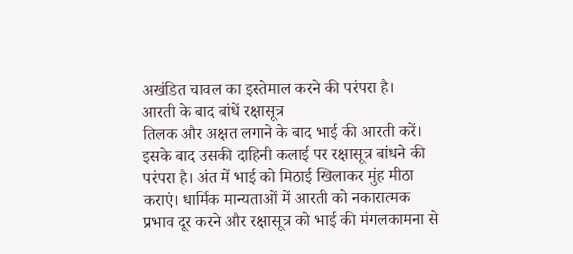अखंडित चावल का इस्तेमाल करने की परंपरा है।
आरती के बाद बांधें रक्षासूत्र
तिलक और अक्षत लगाने के बाद भाई की आरती करें। इसके बाद उसकी दाहिनी कलाई पर रक्षासूत्र बांधने की परंपरा है। अंत में भाई को मिठाई खिलाकर मुंह मीठा कराएं। धार्मिक मान्यताओं में आरती को नकारात्मक प्रभाव दूर करने और रक्षासूत्र को भाई की मंगलकामना से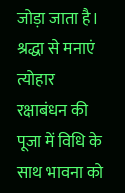जोड़ा जाता है।
श्रद्धा से मनाएं त्योहार
रक्षाबंधन की पूजा में विधि के साथ भावना को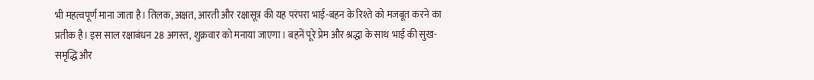भी महत्वपूर्ण माना जाता है। तिलक, अक्षत, आरती और रक्षासूत्र की यह परंपरा भाई-बहन के रिश्ते को मजबूत करने का प्रतीक है। इस साल रक्षाबंधन 28 अगस्त, शुक्रवार को मनाया जाएगा। बहनें पूरे प्रेम और श्रद्धा के साथ भाई की सुख-समृद्धि और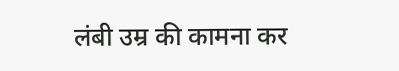लंबी उम्र की कामना कर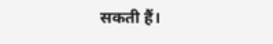सकती हैं।